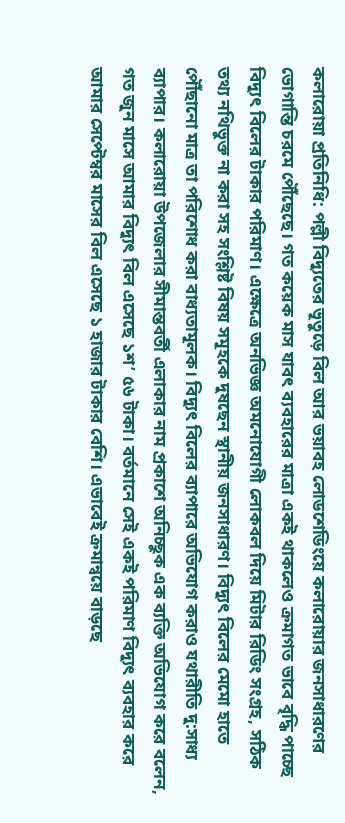কলারোয়া প্রতিনিধি: পল্লী বিদ্যুতের ভূতুড়ে বিল আর ভয়াবহ লোডশেডিংয়ে কলারোয়ার জনসাধারণের ভোগান্তি চরমে পৌঁছেছে। গত কয়েক মাস যাবৎ ব্যবহারের মাত্রা একই থাকলেও ক্রমাগত ভাবে বৃদ্ধি পাচ্ছে বিদ্যুৎ বিলের টাকার পরিমাণ। এক্ষেত্রে অনভিজ্ঞ অমনোযোগী লোকবল দিয়ে মিটার রিডিং সংগ্রহ, সঠিক তথ্য নথিভুক্ত না করা সহ সংশ্লিষ্ট বিষয় সমূহকে দুষছেন স্থানীয় জনসাধারণ। বিদ্যুৎ বিলের মেমো হাতে পৌঁছানো মাত্র তা পরিশোধ করা বাধ্যতামূলক। বিদ্যুৎ বিলের ব্যাপারে অভিযোগ করাও যথারীতি দু:সাধ্য ব্যাপার। কলারোয়া উপজেলার সীমান্তবর্তী এলাকার নাম প্রকাশে অনিচ্ছুক এক ব্যক্তি অভিযোগ করে বলেন, গত জুন মাসে আমার বিদ্যুৎ বিল এসেছে ১শ’ ৫৬ টাকা। বর্তমানে সেই একই পরিমাণ বিদ্যুৎ ব্যবহার করে আমার সেপ্টেম্বর মাসের বিল এসেছে ১ হাজার টাকার বেশি। এভাবেই ক্রমান্বয়ে বাড়ছে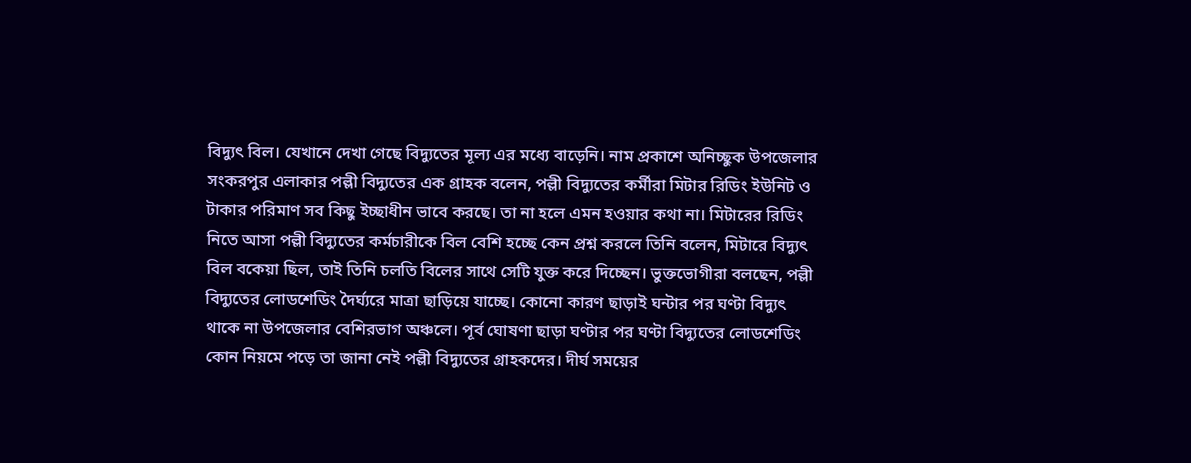বিদ্যুৎ বিল। যেখানে দেখা গেছে বিদ্যুতের মূল্য এর মধ্যে বাড়েনি। নাম প্রকাশে অনিচ্ছুক উপজেলার সংকরপুর এলাকার পল্লী বিদ্যুতের এক গ্রাহক বলেন, পল্লী বিদ্যুতের কর্মীরা মিটার রিডিং ইউনিট ও টাকার পরিমাণ সব কিছু ইচ্ছাধীন ভাবে করছে। তা না হলে এমন হওয়ার কথা না। মিটারের রিডিং নিতে আসা পল্লী বিদ্যুতের কর্মচারীকে বিল বেশি হচ্ছে কেন প্রশ্ন করলে তিনি বলেন, মিটারে বিদ্যুৎ বিল বকেয়া ছিল, তাই তিনি চলতি বিলের সাথে সেটি যুক্ত করে দিচ্ছেন। ভুক্তভোগীরা বলছেন, পল্লী বিদ্যুতের লোডশেডিং দৈর্ঘ্যরে মাত্রা ছাড়িয়ে যাচ্ছে। কোনো কারণ ছাড়াই ঘন্টার পর ঘণ্টা বিদ্যুৎ থাকে না উপজেলার বেশিরভাগ অঞ্চলে। পূর্ব ঘোষণা ছাড়া ঘণ্টার পর ঘণ্টা বিদ্যুতের লোডশেডিং কোন নিয়মে পড়ে তা জানা নেই পল্লী বিদ্যুতের গ্রাহকদের। দীর্ঘ সময়ের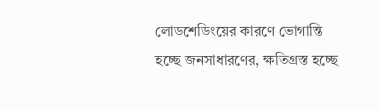লোডশেডিংয়ের কারণে ভোগান্তি হচ্ছে জনসাধারণের, ক্ষতিগ্রস্ত হচ্ছে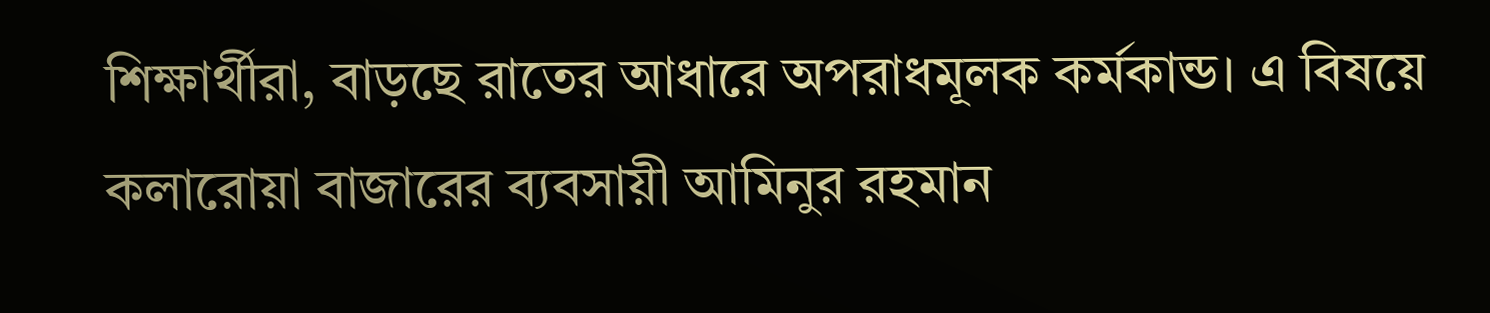শিক্ষার্থীরা, বাড়ছে রাতের আধারে অপরাধমূলক কর্মকান্ড। এ বিষয়ে কলারোয়া বাজারের ব্যবসায়ী আমিনুর রহমান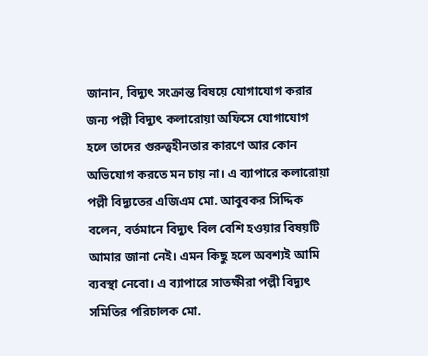জানান, বিদ্যুৎ সংক্রান্ত বিষয়ে যোগাযোগ করার জন্য পল্লী বিদ্যুৎ কলারোয়া অফিসে যোগাযোগ হলে তাদের গুরুত্বহীনতার কারণে আর কোন অভিযোগ করতে মন চায় না। এ ব্যাপারে কলারোয়া পল্লী বিদ্যুতের এজিএম মো. আবুবকর সিদ্দিক বলেন, বর্তমানে বিদ্যুৎ বিল বেশি হওয়ার বিষয়টি আমার জানা নেই। এমন কিছু হলে অবশ্যই আমি ব্যবস্থা নেবো। এ ব্যাপারে সাতক্ষীরা পল্লী বিদ্যুৎ সমিতির পরিচালক মো.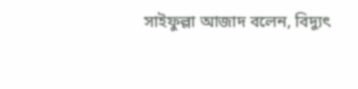সাইফুল্লা আজাদ বলেন, বিদ্যুৎ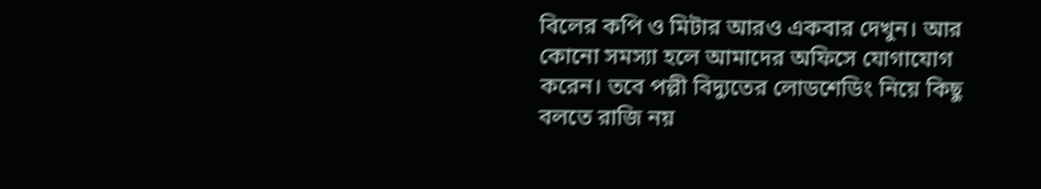বিলের কপি ও মিটার আরও একবার দেখুন। আর কোনো সমস্যা হলে আমাদের অফিসে যোগাযোগ করেন। তবে পল্লী বিদ্যুতের লোডশেডিং নিয়ে কিছু বলতে রাজি নয়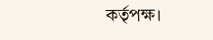কর্তৃপক্ষ।